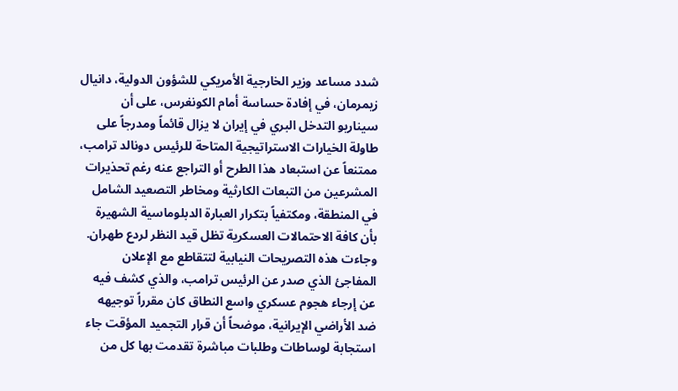شدد مساعد وزير الخارجية الأمريكي للشؤون الدولية، دانيال زيمرمان، في إفادة حساسة أمام الكونغرس، على أن سيناريو التدخل البري في إيران لا يزال قائماً ومدرجاً على طاولة الخيارات الاستراتيجية المتاحة للرئيس دونالد ترامب، ممتنعاً عن استبعاد هذا الطرح أو التراجع عنه رغم تحذيرات المشرعين من التبعات الكارثية ومخاطر التصعيد الشامل في المنطقة، ومكتفياً بتكرار العبارة الدبلوماسية الشهيرة بأن كافة الاحتمالات العسكرية تظل قيد النظر لردع طهران.
وجاءت هذه التصريحات النيابية لتتقاطع مع الإعلان المفاجئ الذي صدر عن الرئيس ترامب، والذي كشف فيه عن إرجاء هجوم عسكري واسع النطاق كان مقرراً توجيهه ضد الأراضي الإيرانية، موضحاً أن قرار التجميد المؤقت جاء استجابة لوساطات وطلبات مباشرة تقدمت بها كل من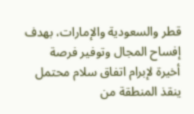قطر والسعودية والإمارات، بهدف إفساح المجال وتوفير فرصة أخيرة لإبرام اتفاق سلام محتمل ينقذ المنطقة من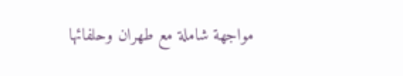مواجهة شاملة مع طهران وحلفائها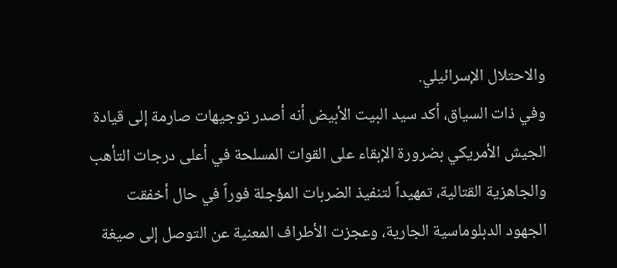والاحتلال الإسرائيلي.
وفي ذات السياق، أكد سيد البيت الأبيض أنه أصدر توجيهات صارمة إلى قيادة الجيش الأمريكي بضرورة الإبقاء على القوات المسلحة في أعلى درجات التأهب والجاهزية القتالية، تمهيداً لتنفيذ الضربات المؤجلة فوراً في حال أخفقت الجهود الدبلوماسية الجارية، وعجزت الأطراف المعنية عن التوصل إلى صيغة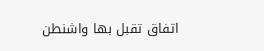اتفاق تقبل بها واشنطن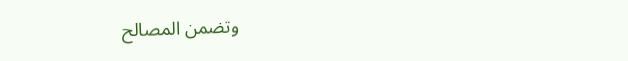وتضمن المصالح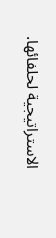الاستراتيجية لحلفائها.